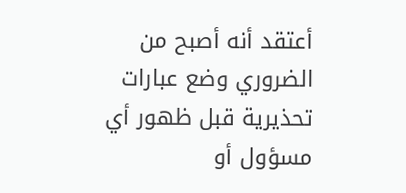أعتقد أنه أصبح من الضروري وضع عبارات تحذيرية قبل ظهور أي مسؤول أو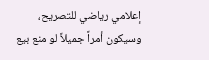إعلامي رياضي للتصريح، وسيكون أمراً جميلاً لو منع بيع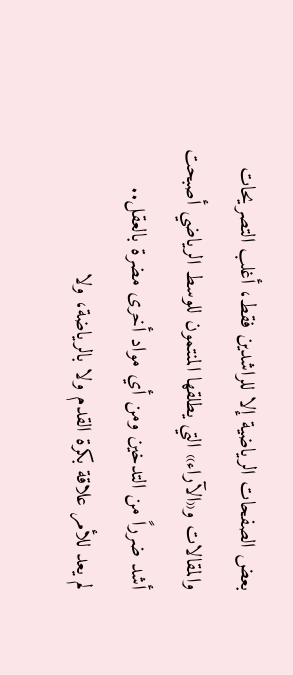بعض الصفحات الرياضية إلا للراشدين فقط، أغلب التصريحات والمقالات و«الآراء» التي يطلقها المنتمون للوسط الرياضي أصبحت أشد ضرراً من التدخين ومن أي مواد أخرى مضرة بالعقل..
لم يعد للأمر علاقة بكرة القدم ولا بالرياضة، ولا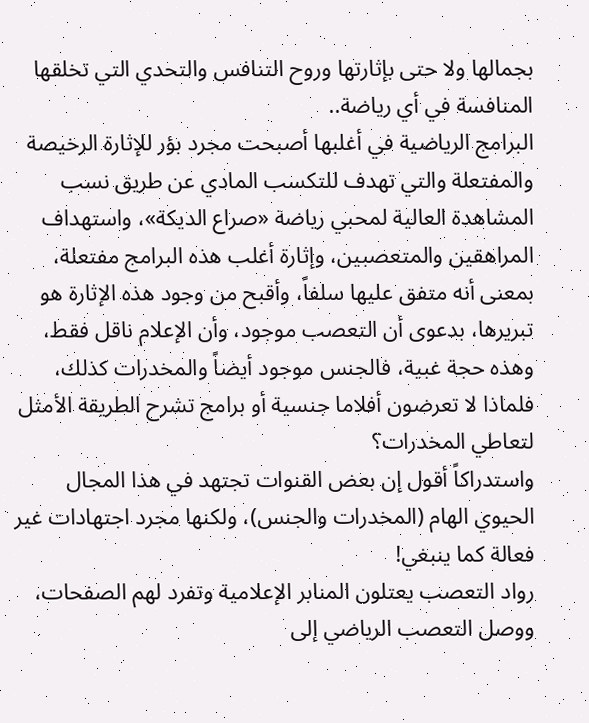بجمالها ولا حتى بإثارتها وروح التنافس والتحدي التي تخلقها المنافسة في أي رياضة..
البرامج الرياضية في أغلبها أصبحت مجرد بؤر للإثارة الرخيصة والمفتعلة والتي تهدف للتكسب المادي عن طريق نسب المشاهدة العالية لمحبي رياضة «صراع الديكة»، واستهداف المراهقين والمتعصبين، وإثارة أغلب هذه البرامج مفتعلة، بمعنى أنه متفق عليها سلفاً، وأقبح من وجود هذه الإثارة هو تبريرها، بدعوى أن التعصب موجود، وأن الإعلام ناقل فقط، وهذه حجة غبية، فالجنس موجود أيضاً والمخدرات كذلك، فلماذا لا تعرضون أفلاما جنسية أو برامج تشرح الطريقة الأمثل لتعاطي المخدرات؟
واستدراكاً أقول إن بعض القنوات تجتهد في هذا المجال الحيوي الهام (المخدرات والجنس)، ولكنها مجرد اجتهادات غير فعالة كما ينبغي!
رواد التعصب يعتلون المنابر الإعلامية وتفرد لهم الصفحات، ووصل التعصب الرياضي إلى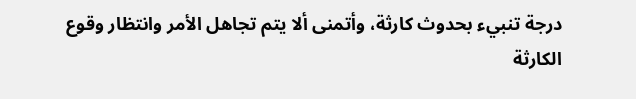درجة تنبيء بحدوث كارثة، وأتمنى ألا يتم تجاهل الأمر وانتظار وقوع الكارثة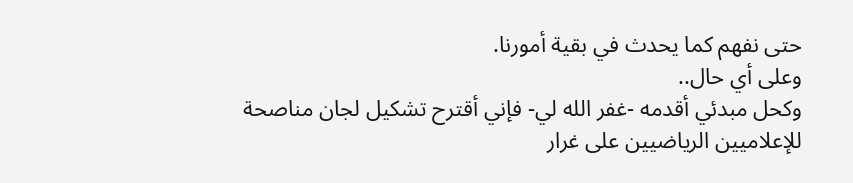حتى نفهم كما يحدث في بقية أمورنا.
وعلى أي حال..
وكحل مبدئي أقدمه -غفر الله لي- فإني أقترح تشكيل لجان مناصحة للإعلاميين الرياضيين على غرار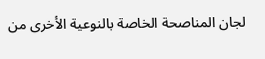لجان المناصحة الخاصة بالنوعية الأخرى من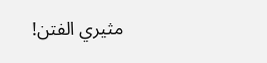مثيري الفتن!